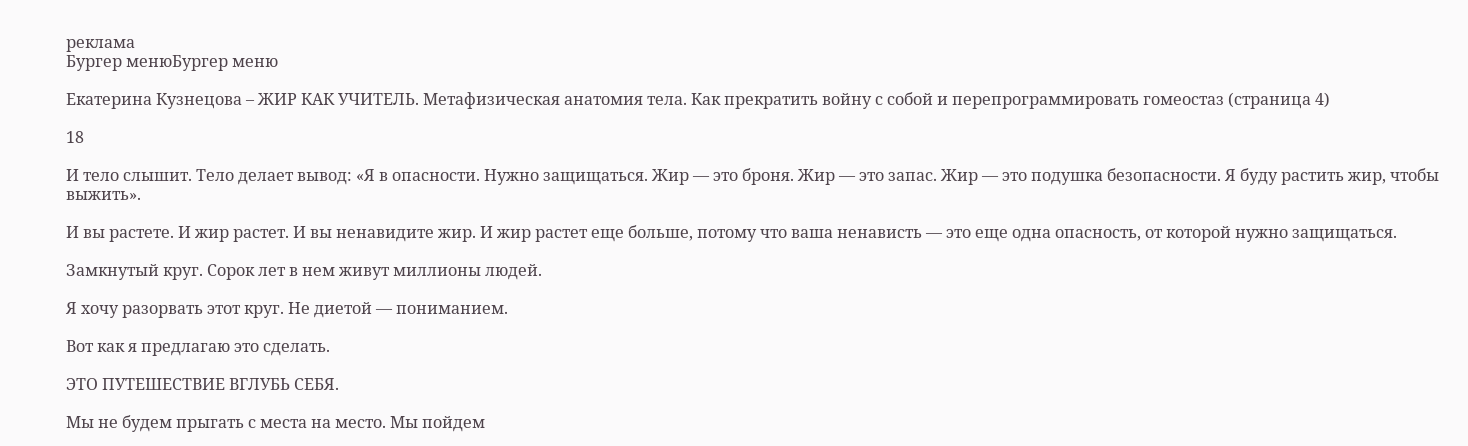реклама
Бургер менюБургер меню

Екатерина Кузнецова – ЖИР КАК УЧИТЕЛЬ. Метафизическая анатомия тела. Как прекратить войну с собой и перепрограммировать гомеостаз (страница 4)

18

И тело слышит. Тело делает вывод: «Я в опасности. Нужно защищаться. Жир — это броня. Жир — это запас. Жир — это подушка безопасности. Я буду растить жир, чтобы выжить».

И вы растете. И жир растет. И вы ненавидите жир. И жир растет еще больше, потому что ваша ненависть — это еще одна опасность, от которой нужно защищаться.

Замкнутый круг. Сорок лет в нем живут миллионы людей.

Я хочу разорвать этот круг. Не диетой — пониманием.

Вот как я предлагаю это сделать.

ЭТО ПУТЕШЕСТВИЕ ВГЛУБЬ СЕБЯ.

Мы не будем прыгать с места на место. Мы пойдем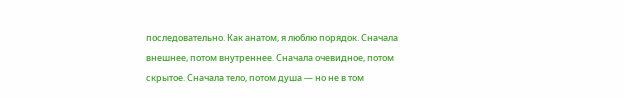последовательно. Как анатом, я люблю порядок. Сначала внешнее, потом внутреннее. Сначала очевидное, потом скрытое. Сначала тело, потом душа — но не в том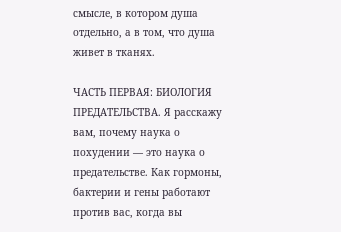смысле, в котором душа отдельно, а в том, что душа живет в тканях.

ЧАСТЬ ПЕРВАЯ: БИОЛОГИЯ ПРЕДАТЕЛЬСТВА. Я расскажу вам, почему наука о похудении — это наука о предательстве. Как гормоны, бактерии и гены работают против вас, когда вы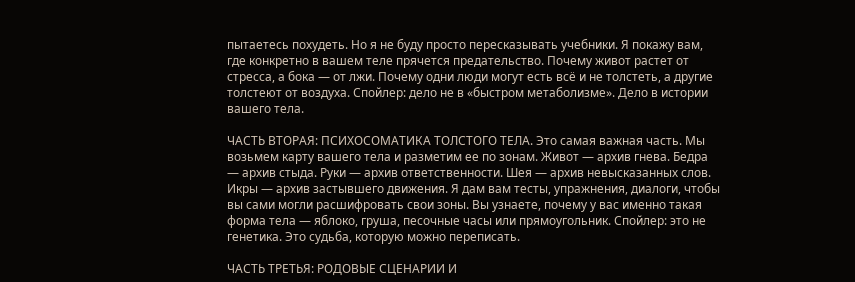пытаетесь похудеть. Но я не буду просто пересказывать учебники. Я покажу вам, где конкретно в вашем теле прячется предательство. Почему живот растет от стресса, а бока — от лжи. Почему одни люди могут есть всё и не толстеть, а другие толстеют от воздуха. Спойлер: дело не в «быстром метаболизме». Дело в истории вашего тела.

ЧАСТЬ ВТОРАЯ: ПСИХОСОМАТИКА ТОЛСТОГО ТЕЛА. Это самая важная часть. Мы возьмем карту вашего тела и разметим ее по зонам. Живот — архив гнева. Бедра — архив стыда. Руки — архив ответственности. Шея — архив невысказанных слов. Икры — архив застывшего движения. Я дам вам тесты, упражнения, диалоги, чтобы вы сами могли расшифровать свои зоны. Вы узнаете, почему у вас именно такая форма тела — яблоко, груша, песочные часы или прямоугольник. Спойлер: это не генетика. Это судьба, которую можно переписать.

ЧАСТЬ ТРЕТЬЯ: РОДОВЫЕ СЦЕНАРИИ И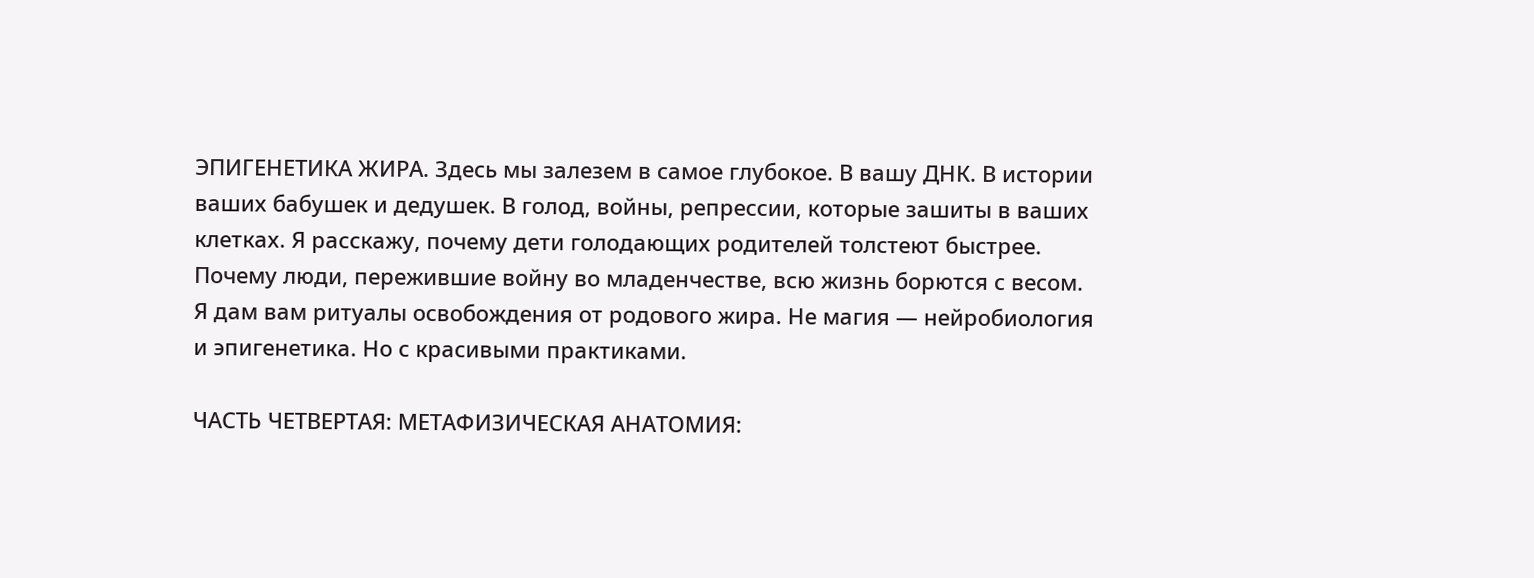ЭПИГЕНЕТИКА ЖИРА. Здесь мы залезем в самое глубокое. В вашу ДНК. В истории ваших бабушек и дедушек. В голод, войны, репрессии, которые зашиты в ваших клетках. Я расскажу, почему дети голодающих родителей толстеют быстрее. Почему люди, пережившие войну во младенчестве, всю жизнь борются с весом. Я дам вам ритуалы освобождения от родового жира. Не магия — нейробиология и эпигенетика. Но с красивыми практиками.

ЧАСТЬ ЧЕТВЕРТАЯ: МЕТАФИЗИЧЕСКАЯ АНАТОМИЯ: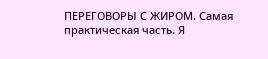ПЕРЕГОВОРЫ С ЖИРОМ. Самая практическая часть. Я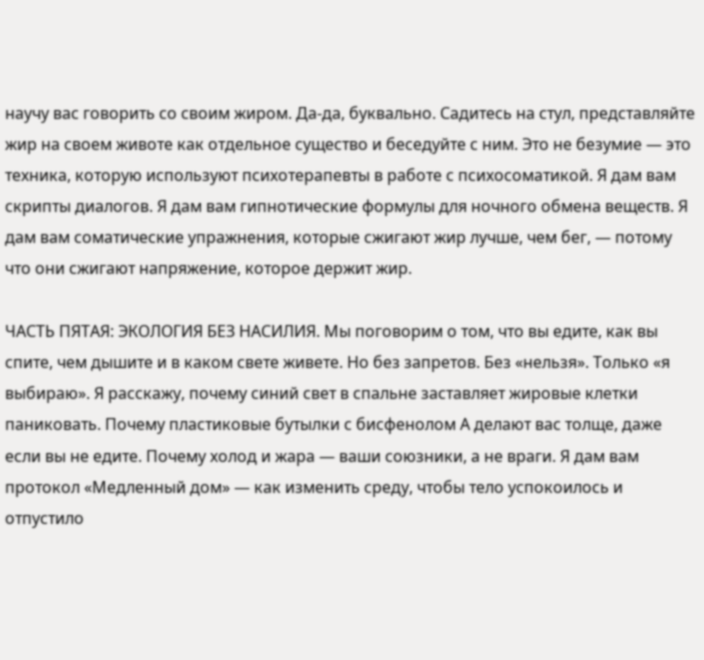научу вас говорить со своим жиром. Да-да, буквально. Садитесь на стул, представляйте жир на своем животе как отдельное существо и беседуйте с ним. Это не безумие — это техника, которую используют психотерапевты в работе с психосоматикой. Я дам вам скрипты диалогов. Я дам вам гипнотические формулы для ночного обмена веществ. Я дам вам соматические упражнения, которые сжигают жир лучше, чем бег, — потому что они сжигают напряжение, которое держит жир.

ЧАСТЬ ПЯТАЯ: ЭКОЛОГИЯ БЕЗ НАСИЛИЯ. Мы поговорим о том, что вы едите, как вы спите, чем дышите и в каком свете живете. Но без запретов. Без «нельзя». Только «я выбираю». Я расскажу, почему синий свет в спальне заставляет жировые клетки паниковать. Почему пластиковые бутылки с бисфенолом А делают вас толще, даже если вы не едите. Почему холод и жара — ваши союзники, а не враги. Я дам вам протокол «Медленный дом» — как изменить среду, чтобы тело успокоилось и отпустило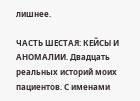лишнее.

ЧАСТЬ ШЕСТАЯ: КЕЙСЫ И АНОМАЛИИ. Двадцать реальных историй моих пациентов. С именами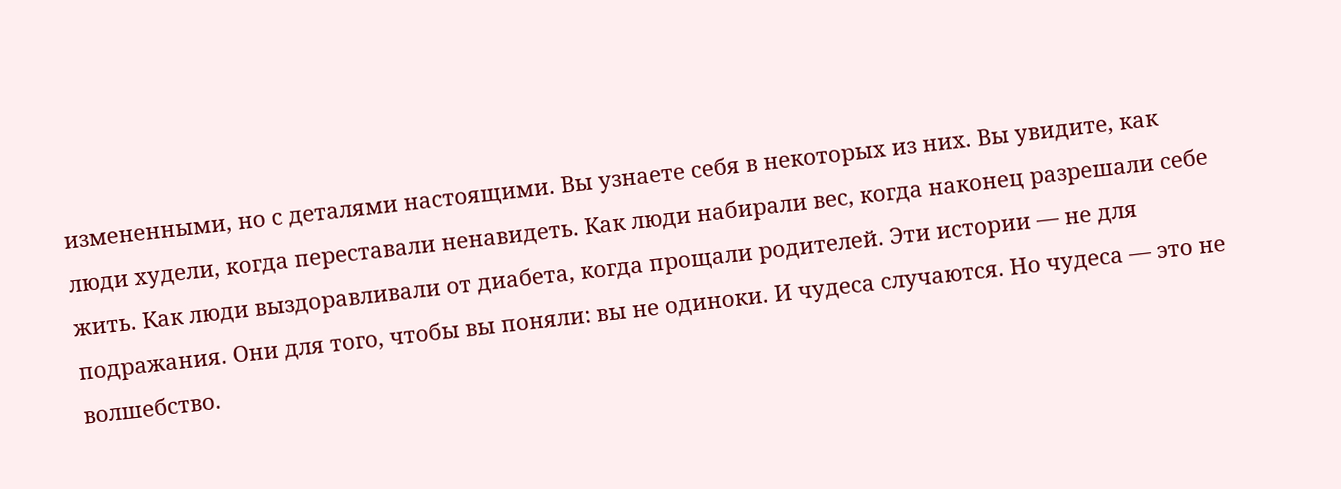измененными, но с деталями настоящими. Вы узнаете себя в некоторых из них. Вы увидите, как люди худели, когда переставали ненавидеть. Как люди набирали вес, когда наконец разрешали себе жить. Как люди выздоравливали от диабета, когда прощали родителей. Эти истории — не для подражания. Они для того, чтобы вы поняли: вы не одиноки. И чудеса случаются. Но чудеса — это не волшебство.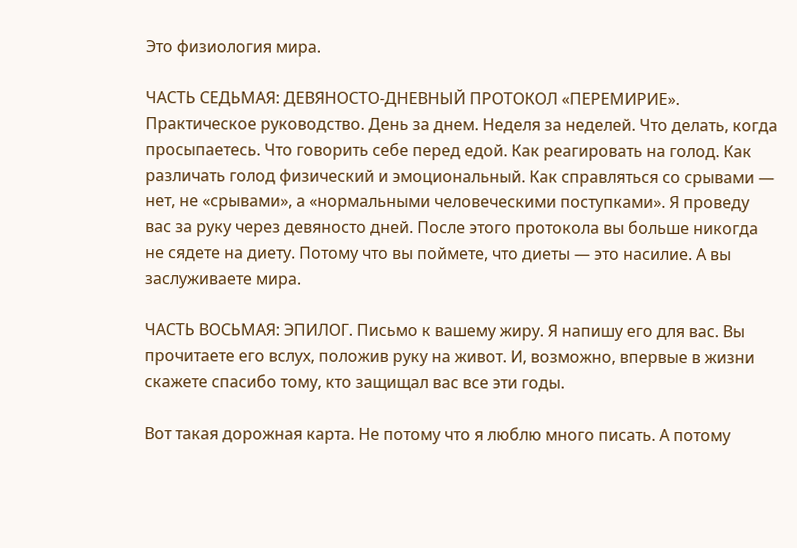Это физиология мира.

ЧАСТЬ СЕДЬМАЯ: ДЕВЯНОСТО-ДНЕВНЫЙ ПРОТОКОЛ «ПЕРЕМИРИЕ». Практическое руководство. День за днем. Неделя за неделей. Что делать, когда просыпаетесь. Что говорить себе перед едой. Как реагировать на голод. Как различать голод физический и эмоциональный. Как справляться со срывами — нет, не «срывами», а «нормальными человеческими поступками». Я проведу вас за руку через девяносто дней. После этого протокола вы больше никогда не сядете на диету. Потому что вы поймете, что диеты — это насилие. А вы заслуживаете мира.

ЧАСТЬ ВОСЬМАЯ: ЭПИЛОГ. Письмо к вашему жиру. Я напишу его для вас. Вы прочитаете его вслух, положив руку на живот. И, возможно, впервые в жизни скажете спасибо тому, кто защищал вас все эти годы.

Вот такая дорожная карта. Не потому что я люблю много писать. А потому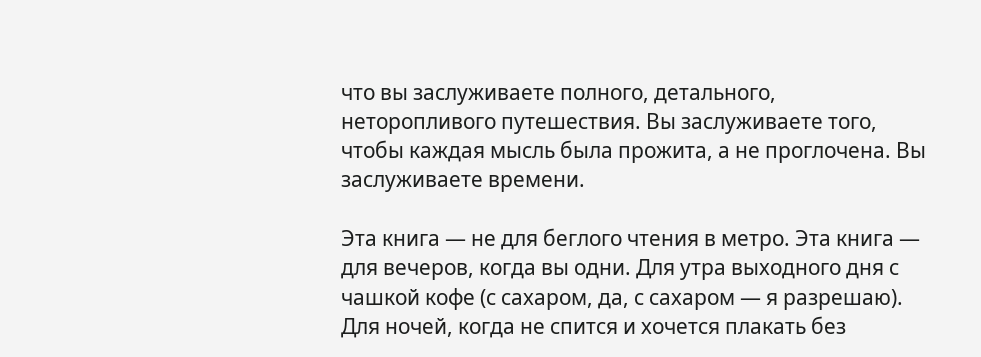что вы заслуживаете полного, детального, неторопливого путешествия. Вы заслуживаете того, чтобы каждая мысль была прожита, а не проглочена. Вы заслуживаете времени.

Эта книга — не для беглого чтения в метро. Эта книга — для вечеров, когда вы одни. Для утра выходного дня с чашкой кофе (с сахаром, да, с сахаром — я разрешаю). Для ночей, когда не спится и хочется плакать без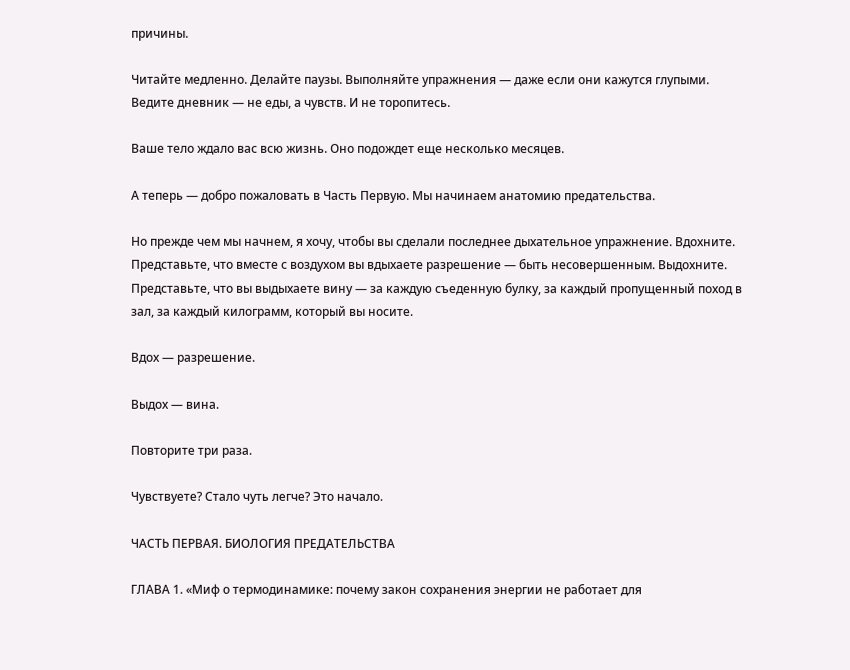причины.

Читайте медленно. Делайте паузы. Выполняйте упражнения — даже если они кажутся глупыми. Ведите дневник — не еды, а чувств. И не торопитесь.

Ваше тело ждало вас всю жизнь. Оно подождет еще несколько месяцев.

А теперь — добро пожаловать в Часть Первую. Мы начинаем анатомию предательства.

Но прежде чем мы начнем, я хочу, чтобы вы сделали последнее дыхательное упражнение. Вдохните. Представьте, что вместе с воздухом вы вдыхаете разрешение — быть несовершенным. Выдохните. Представьте, что вы выдыхаете вину — за каждую съеденную булку, за каждый пропущенный поход в зал, за каждый килограмм, который вы носите.

Вдох — разрешение.

Выдох — вина.

Повторите три раза.

Чувствуете? Стало чуть легче? Это начало.

ЧАСТЬ ПЕРВАЯ. БИОЛОГИЯ ПРЕДАТЕЛЬСТВА

ГЛАВА 1. «Миф о термодинамике: почему закон сохранения энергии не работает для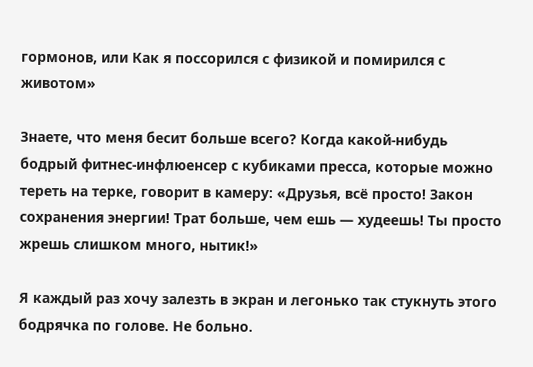гормонов, или Как я поссорился с физикой и помирился с животом»

Знаете, что меня бесит больше всего? Когда какой-нибудь бодрый фитнес-инфлюенсер с кубиками пресса, которые можно тереть на терке, говорит в камеру: «Друзья, всё просто! Закон сохранения энергии! Трат больше, чем ешь — худеешь! Ты просто жрешь слишком много, нытик!»

Я каждый раз хочу залезть в экран и легонько так стукнуть этого бодрячка по голове. Не больно.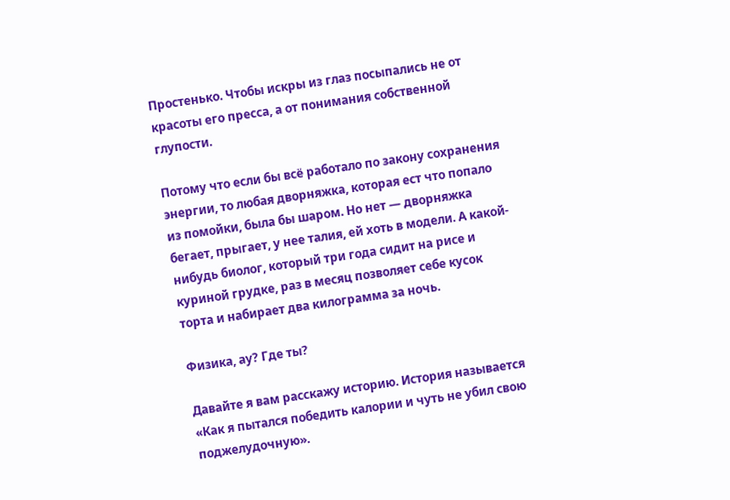Простенько. Чтобы искры из глаз посыпались не от красоты его пресса, а от понимания собственной глупости.

Потому что если бы всё работало по закону сохранения энергии, то любая дворняжка, которая ест что попало из помойки, была бы шаром. Но нет — дворняжка бегает, прыгает, у нее талия, ей хоть в модели. А какой-нибудь биолог, который три года сидит на рисе и куриной грудке, раз в месяц позволяет себе кусок торта и набирает два килограмма за ночь.

Физика, ау? Где ты?

Давайте я вам расскажу историю. История называется «Как я пытался победить калории и чуть не убил свою поджелудочную».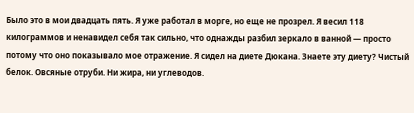Было это в мои двадцать пять. Я уже работал в морге, но еще не прозрел. Я весил 118 килограммов и ненавидел себя так сильно, что однажды разбил зеркало в ванной — просто потому что оно показывало мое отражение. Я сидел на диете Дюкана. Знаете эту диету? Чистый белок. Овсяные отруби. Ни жира, ни углеводов.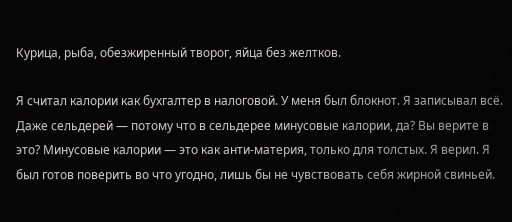Курица, рыба, обезжиренный творог, яйца без желтков.

Я считал калории как бухгалтер в налоговой. У меня был блокнот. Я записывал всё. Даже сельдерей — потому что в сельдерее минусовые калории, да? Вы верите в это? Минусовые калории — это как анти-материя, только для толстых. Я верил. Я был готов поверить во что угодно, лишь бы не чувствовать себя жирной свиньей.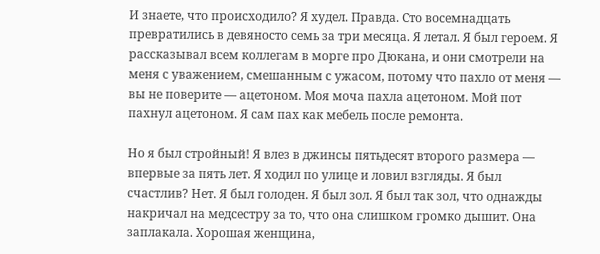И знаете, что происходило? Я худел. Правда. Сто восемнадцать превратились в девяносто семь за три месяца. Я летал. Я был героем. Я рассказывал всем коллегам в морге про Дюкана, и они смотрели на меня с уважением, смешанным с ужасом, потому что пахло от меня — вы не поверите — ацетоном. Моя моча пахла ацетоном. Мой пот пахнул ацетоном. Я сам пах как мебель после ремонта.

Но я был стройный! Я влез в джинсы пятьдесят второго размера — впервые за пять лет. Я ходил по улице и ловил взгляды. Я был счастлив? Нет. Я был голоден. Я был зол. Я был так зол, что однажды накричал на медсестру за то, что она слишком громко дышит. Она заплакала. Хорошая женщина,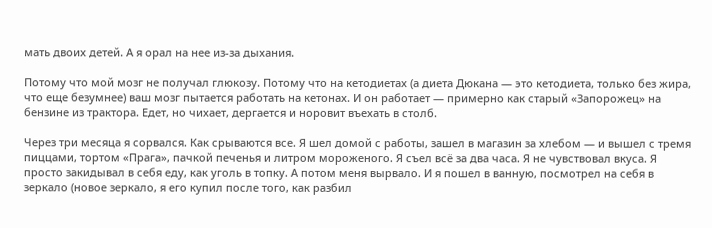мать двоих детей. А я орал на нее из-за дыхания.

Потому что мой мозг не получал глюкозу. Потому что на кетодиетах (а диета Дюкана — это кетодиета, только без жира, что еще безумнее) ваш мозг пытается работать на кетонах. И он работает — примерно как старый «Запорожец» на бензине из трактора. Едет, но чихает, дергается и норовит въехать в столб.

Через три месяца я сорвался. Как срываются все. Я шел домой с работы, зашел в магазин за хлебом — и вышел с тремя пиццами, тортом «Прага», пачкой печенья и литром мороженого. Я съел всё за два часа. Я не чувствовал вкуса. Я просто закидывал в себя еду, как уголь в топку. А потом меня вырвало. И я пошел в ванную, посмотрел на себя в зеркало (новое зеркало, я его купил после того, как разбил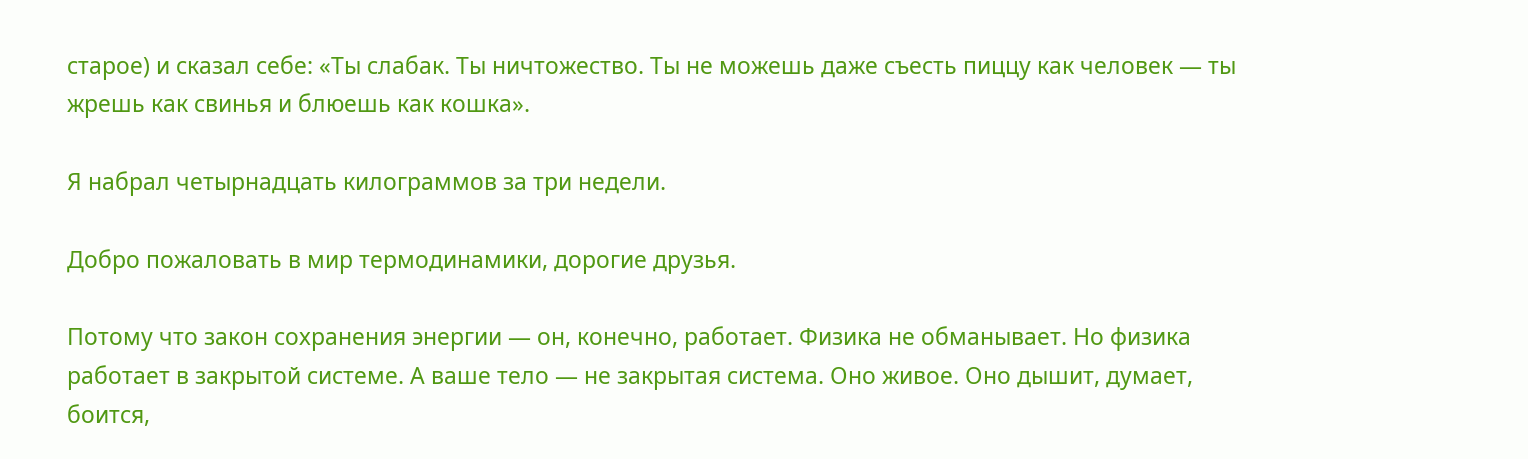старое) и сказал себе: «Ты слабак. Ты ничтожество. Ты не можешь даже съесть пиццу как человек — ты жрешь как свинья и блюешь как кошка».

Я набрал четырнадцать килограммов за три недели.

Добро пожаловать в мир термодинамики, дорогие друзья.

Потому что закон сохранения энергии — он, конечно, работает. Физика не обманывает. Но физика работает в закрытой системе. А ваше тело — не закрытая система. Оно живое. Оно дышит, думает, боится,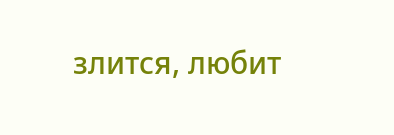злится, любит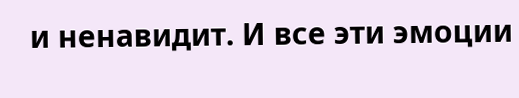и ненавидит. И все эти эмоции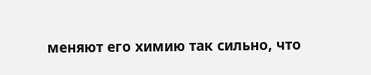меняют его химию так сильно, что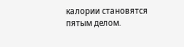калории становятся пятым делом.